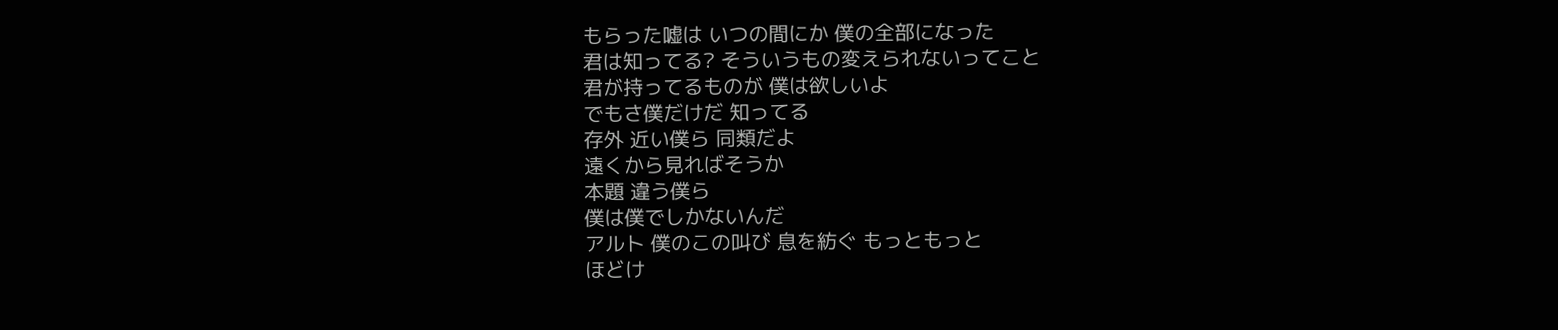もらった嘘は いつの間にか 僕の全部になった
君は知ってる? そういうもの変えられないってこと
君が持ってるものが 僕は欲しいよ
でもさ僕だけだ 知ってる
存外 近い僕ら 同類だよ
遠くから見ればそうか
本題 違う僕ら
僕は僕でしかないんだ
アルト 僕のこの叫び 息を紡ぐ もっともっと
ほどけ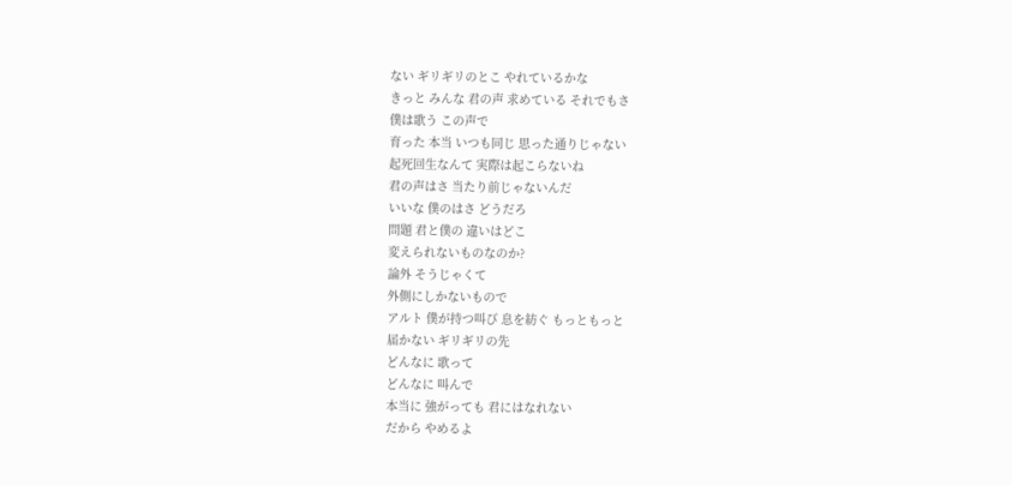ない ギリギリのとこ やれているかな
きっと みんな 君の声 求めている それでもさ
僕は歌う この声で
育った 本当 いつも同じ 思った通りじゃない
起死回生なんて 実際は起こらないね
君の声はさ 当たり前じゃないんだ
いいな 僕のはさ どうだろ
問題 君と僕の 違いはどこ
変えられないものなのか?
論外 そうじゃくて
外側にしかないもので
アルト 僕が持つ叫び 息を紡ぐ もっともっと
届かない ギリギリの先
どんなに 歌って
どんなに 叫んで
本当に 強がっても 君にはなれない
だから やめるよ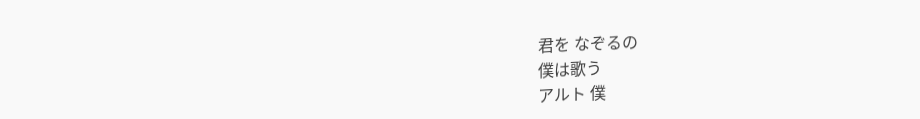君を なぞるの
僕は歌う
アルト 僕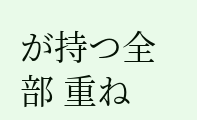が持つ全部 重ね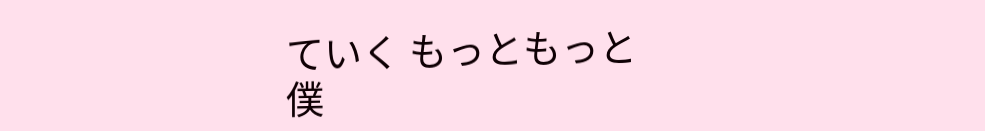ていく もっともっと
僕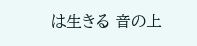は生きる 音の上